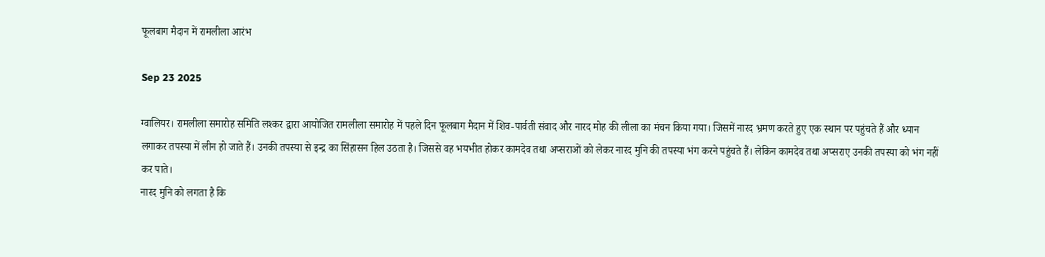फूलबाग मैदान में रामलीला आरंभ

Sep 23 2025

ग्वालियर। रामलीला समारोह समिति लश्कर द्वारा आयोजित रामलीला समारोह में पहले दिन फूलबाग मैदान में शिव-पार्वती संवाद और नारद मोह की लीला का मंचन किया गया। जिसमें नारद भ्रमण करते हुए एक स्थान पर पहुंचते हैं और ध्यान लगाकर तपस्या में लीन हो जाते हैं। उनकी तपस्या से इन्द्र का सिंहासन हिल उठता है। जिससे वह भयभीत होकर कामदेव तथा अप्सराओं को लेकर नारद मुनि की तपस्या भंग करने पहुंचते हैं। लेकिन कामदेव तथा अप्सराए उनकी तपस्या को भंग नहीं कर पाते।
नारद मुनि को लगता है कि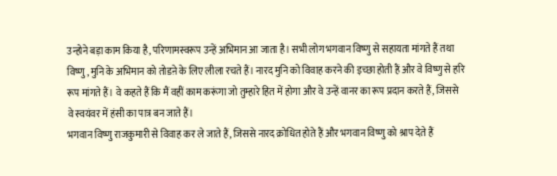उन्होने बड़ा काम किया है, परिणामस्वरूप उन्हें अभिमान आ जाता है। सभी लोग भगवान विष्णु से सहायता मांगते हैं तथा विष्णु, मुनि के अभिमान को तोडऩे के लिए लीला रचते हैं। नारद मुनि को विवाह करने की इच्छा होती हैं और वे विष्णु से हरि रूप मांगते हैं। वे कहते हैं कि मैं वहीं काम करूंगा जो तुम्हारे हित में होगा और वे उन्हें वानर का रूप प्रदान करते हैं, जिससे वे स्वयंवर में हंसी का पात्र बन जाते हैं।
भगवान विष्णु राजकुमारी से विवाह कर ले जाते हैं, जिससे नारद क्रोधित होते हैं और भगवान विष्णु को श्राप देते हैं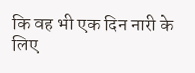कि वह भी एक दिन नारी के लिए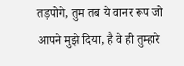तड़पोगे, तुम तब ये वानर रूप जो आपने मुझे दिया, है वे ही तुम्हारे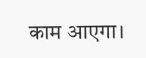काम आएगा।